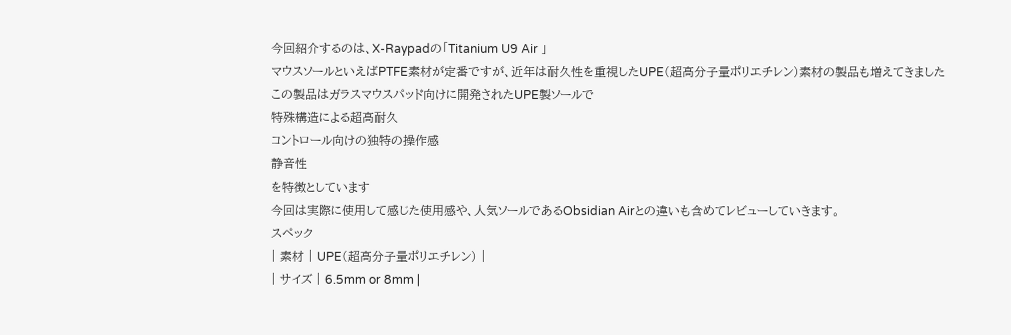今回紹介するのは、X-Raypadの「Titanium U9 Air 」
マウスソールといえばPTFE素材が定番ですが、近年は耐久性を重視したUPE(超高分子量ポリエチレン)素材の製品も増えてきました
この製品はガラスマウスパッド向けに開発されたUPE製ソールで
特殊構造による超高耐久
コントロール向けの独特の操作感
静音性
を特徴としています
今回は実際に使用して感じた使用感や、人気ソールであるObsidian Airとの違いも含めてレビューしていきます。
スペック
| 素材 | UPE(超高分子量ポリエチレン) |
| サイズ | 6.5mm or 8mm |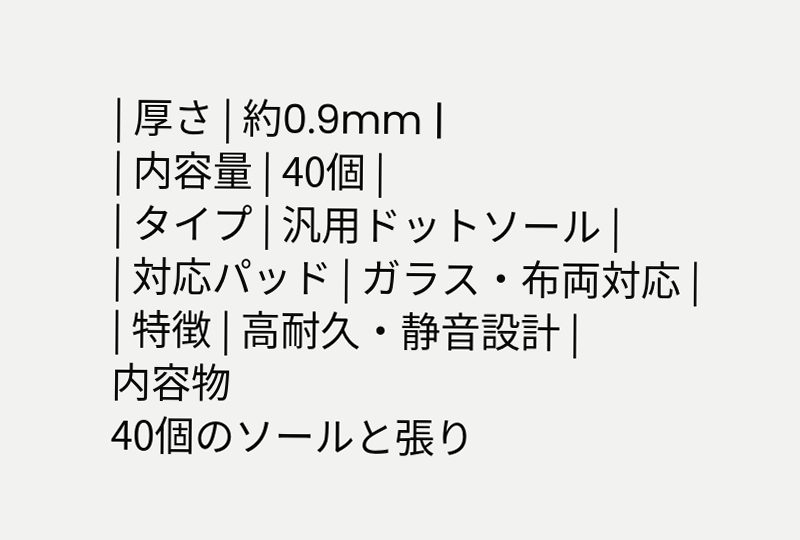| 厚さ | 約0.9mm |
| 内容量 | 40個 |
| タイプ | 汎用ドットソール |
| 対応パッド | ガラス・布両対応 |
| 特徴 | 高耐久・静音設計 |
内容物
40個のソールと張り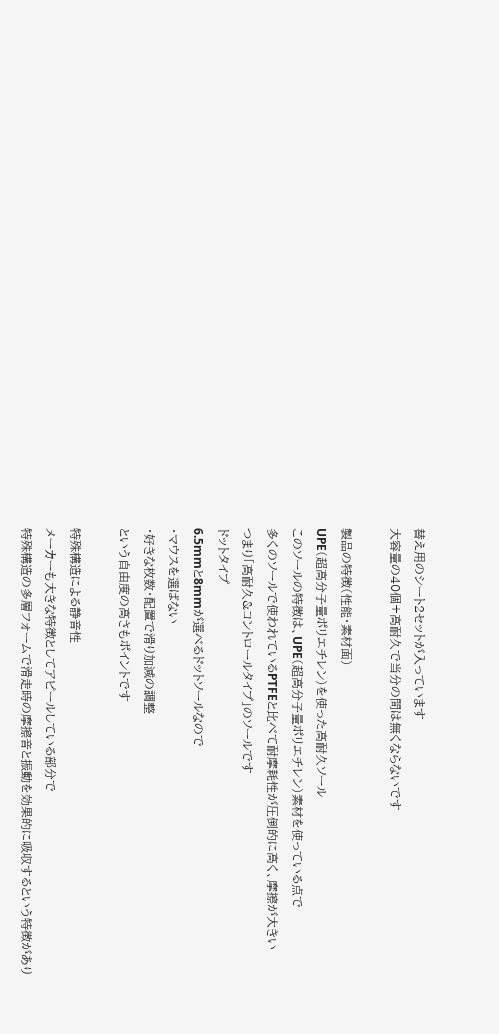替え用のシート2セットが入っています
大容量の40個+高耐久で当分の間は無くならないです

製品の特徴(性能・素材面)
UPE(超高分子量ポリエチレン)を使った高耐久ソール
このソールの特徴は、UPE(超高分子量ポリエチレン)素材を使っている点で
多くのソールで使われているPTFEと比べて耐摩耗性が圧倒的に高く、摩擦が大きい
つまり「高耐久&コントロールタイプ」のソールです
ドットタイプ
6.5mmと8mmが選べるドットソールなので
・マウスを選ばない
・好きな枚数・配置で滑り加減の調整
という自由度の高さもポイントです

特殊構造による静音性
メーカーも大きな特徴としてアピールしている部分で
特殊構造の多層フォームで滑走時の摩擦音と振動を効果的に吸収するという特徴があり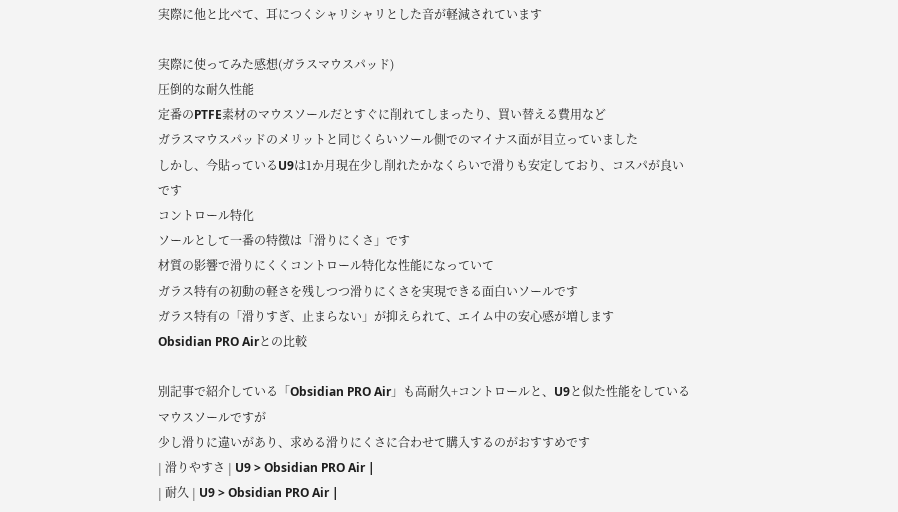実際に他と比べて、耳につくシャリシャリとした音が軽減されています

実際に使ってみた感想(ガラスマウスパッド)
圧倒的な耐久性能
定番のPTFE素材のマウスソールだとすぐに削れてしまったり、買い替える費用など
ガラスマウスパッドのメリットと同じくらいソール側でのマイナス面が目立っていました
しかし、今貼っているU9は1か月現在少し削れたかなくらいで滑りも安定しており、コスパが良いです
コントロール特化
ソールとして一番の特徴は「滑りにくさ」です
材質の影響で滑りにくくコントロール特化な性能になっていて
ガラス特有の初動の軽さを残しつつ滑りにくさを実現できる面白いソールです
ガラス特有の「滑りすぎ、止まらない」が抑えられて、エイム中の安心感が増します
Obsidian PRO Airとの比較

別記事で紹介している「Obsidian PRO Air」も高耐久+コントロールと、U9と似た性能をしているマウスソールですが
少し滑りに違いがあり、求める滑りにくさに合わせて購入するのがおすすめです
| 滑りやすさ | U9 > Obsidian PRO Air |
| 耐久 | U9 > Obsidian PRO Air |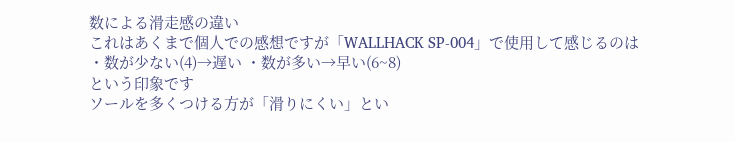数による滑走感の違い
これはあくまで個人での感想ですが「WALLHACK SP-004」で使用して感じるのは
・数が少ない(4)→遅い ・数が多い→早い(6~8)
という印象です
ソールを多くつける方が「滑りにくい」とい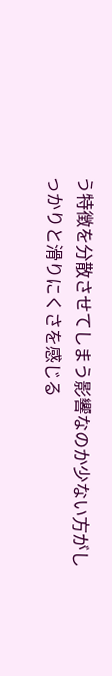う特徴を分散させてしまう影響なのか少ない方がしっかりと滑りにくさを感じる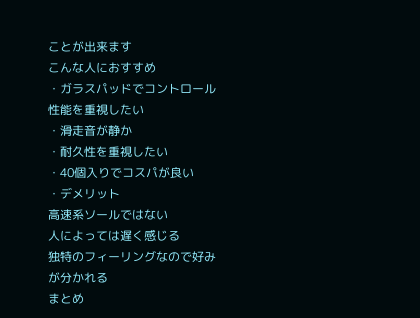ことが出来ます
こんな人におすすめ
・ガラスパッドでコントロール性能を重視したい
・滑走音が静か
・耐久性を重視したい
・40個入りでコスパが良い
・デメリット
高速系ソールではない
人によっては遅く感じる
独特のフィーリングなので好みが分かれる
まとめ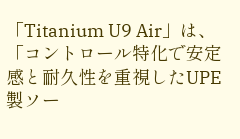「Titanium U9 Air」は、
「コントロール特化で安定感と耐久性を重視したUPE製ソー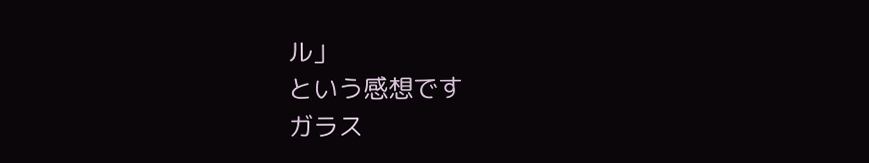ル」
という感想です
ガラス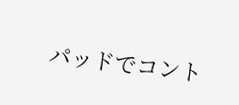パッドでコント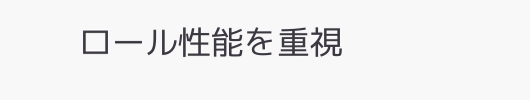ロール性能を重視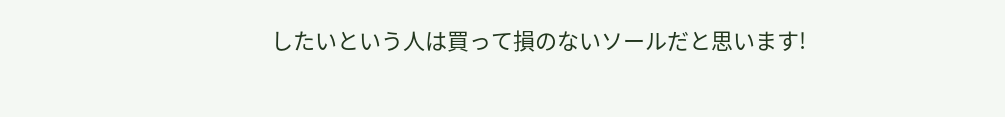したいという人は買って損のないソールだと思います!